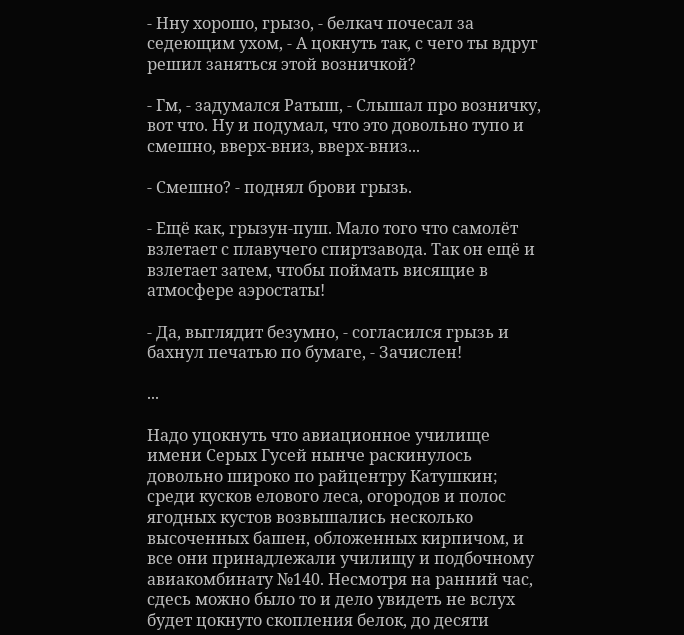- Нну хорошо, грызо, - белкач почесал за седеющим ухом, - А цокнуть так, с чего ты вдруг решил заняться этой возничкой?

- Гм, - задумался Ратыш, - Слышал про возничку, вот что. Ну и подумал, что это довольно тупо и смешно, вверх-вниз, вверх-вниз...

- Смешно? - поднял брови грызь.

- Ещё как, грызун-пуш. Мало того что самолёт взлетает с плавучего спиртзавода. Так он ещё и взлетает затем, чтобы поймать висящие в атмосфере аэростаты!

- Да, выглядит безумно, - согласился грызь и бахнул печатью по бумаге, - Зачислен!

...

Надо уцокнуть что авиационное училище имени Серых Гусей нынче раскинулось довольно широко по райцентру Катушкин; среди кусков елового леса, огородов и полос ягодных кустов возвышались несколько высоченных башен, обложенных кирпичом, и все они принадлежали училищу и подбочному авиакомбинату №140. Несмотря на ранний час, сдесь можно было то и дело увидеть не вслух будет цокнуто скопления белок, до десяти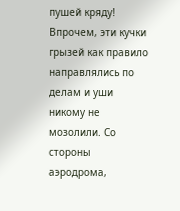пушей кряду! Впрочем, эти кучки грызей как правило направлялись по делам и уши никому не мозолили. Со стороны аэродрома,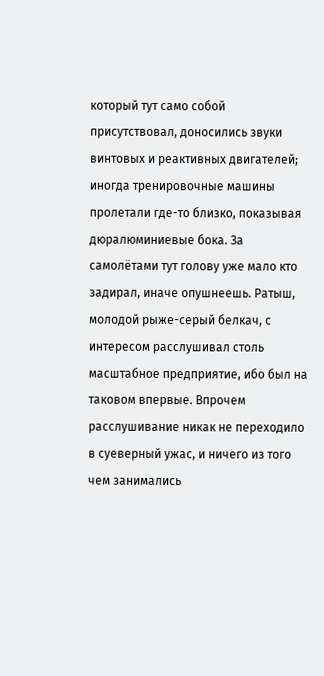который тут само собой присутствовал, доносились звуки винтовых и реактивных двигателей; иногда тренировочные машины пролетали где-то близко, показывая дюралюминиевые бока. За самолётами тут голову уже мало кто задирал, иначе опушнеешь. Ратыш, молодой рыже-серый белкач, с интересом расслушивал столь масштабное предприятие, ибо был на таковом впервые. Впрочем расслушивание никак не переходило в суеверный ужас, и ничего из того чем занимались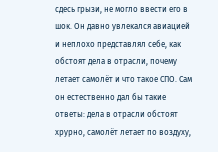сдесь грызи, не могло ввести его в шок. Он давно увлекался авиацией и неплохо представлял себе, как обстоят дела в отрасли, почему летает самолёт и что такое СПО. Сам он естественно дал бы такие ответы: дела в отрасли обстоят хрурно, самолёт летает по воздуху,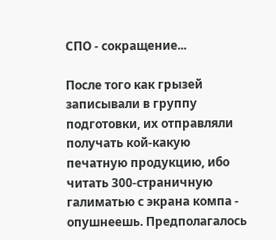СПО - сокращение...

После того как грызей записывали в группу подготовки, их отправляли получать кой-какую печатную продукцию, ибо читать 300-страничную галиматью с экрана компа - опушнеешь. Предполагалось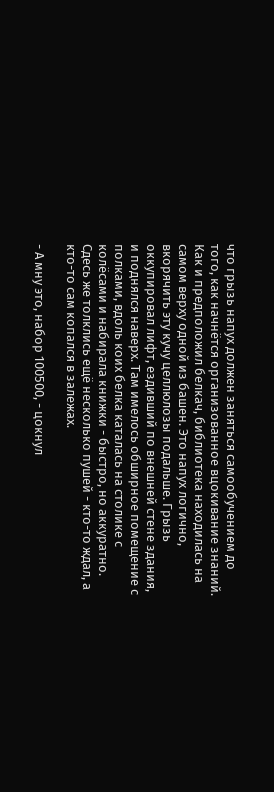что грызь напух должен заняться самообучением до того, как начнётся организованное вцокивание знаний. Как и предположил белкач, библиотека находилась на самом верху одной из башен. Это напух логично, вкорячить эту кучу целлюлозы подальше. Грызь оккупировал лифт, ездивший по внешней стене здания, и поднялся наверх. Там имелось обширное помещение с полками, вдоль коих белка каталась на столике с колёсами и набирала книжки - быстро, но аккуратно. Сдесь же толклись ещё несколько пушей - кто-то ждал, а кто-то сам копался в залежах.

- А мну это, набор 100500, - цокнул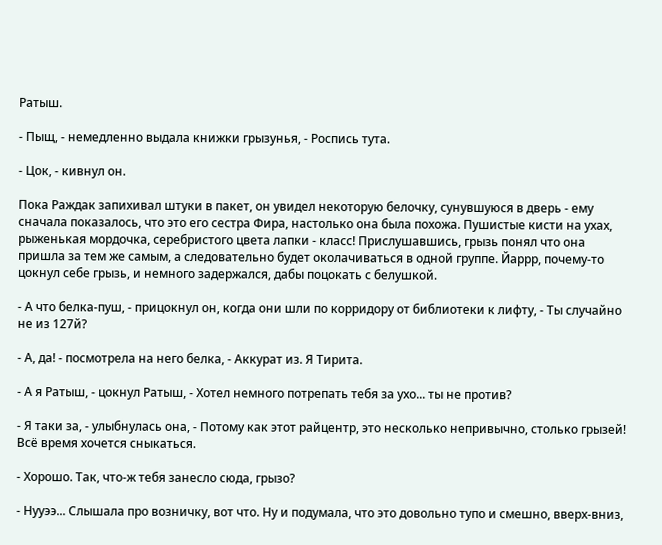Ратыш.

- Пыщ, - немедленно выдала книжки грызунья, - Роспись тута.

- Цок, - кивнул он.

Пока Раждак запихивал штуки в пакет, он увидел некоторую белочку, сунувшуюся в дверь - ему сначала показалось, что это его сестра Фира, настолько она была похожа. Пушистые кисти на ухах, рыженькая мордочка, серебристого цвета лапки - класс! Прислушавшись, грызь понял что она пришла за тем же самым, а следовательно будет околачиваться в одной группе. Йаррр, почему-то цокнул себе грызь, и немного задержался, дабы поцокать с белушкой.

- А что белка-пуш, - прицокнул он, когда они шли по корридору от библиотеки к лифту, - Ты случайно не из 127й?

- А, да! - посмотрела на него белка, - Аккурат из. Я Тирита.

- А я Ратыш, - цокнул Ратыш, - Хотел немного потрепать тебя за ухо... ты не против?

- Я таки за, - улыбнулась она, - Потому как этот райцентр, это несколько непривычно, столько грызей! Всё время хочется сныкаться.

- Хорошо. Так, что-ж тебя занесло сюда, грызо?

- Нууээ... Слышала про возничку, вот что. Ну и подумала, что это довольно тупо и смешно, вверх-вниз,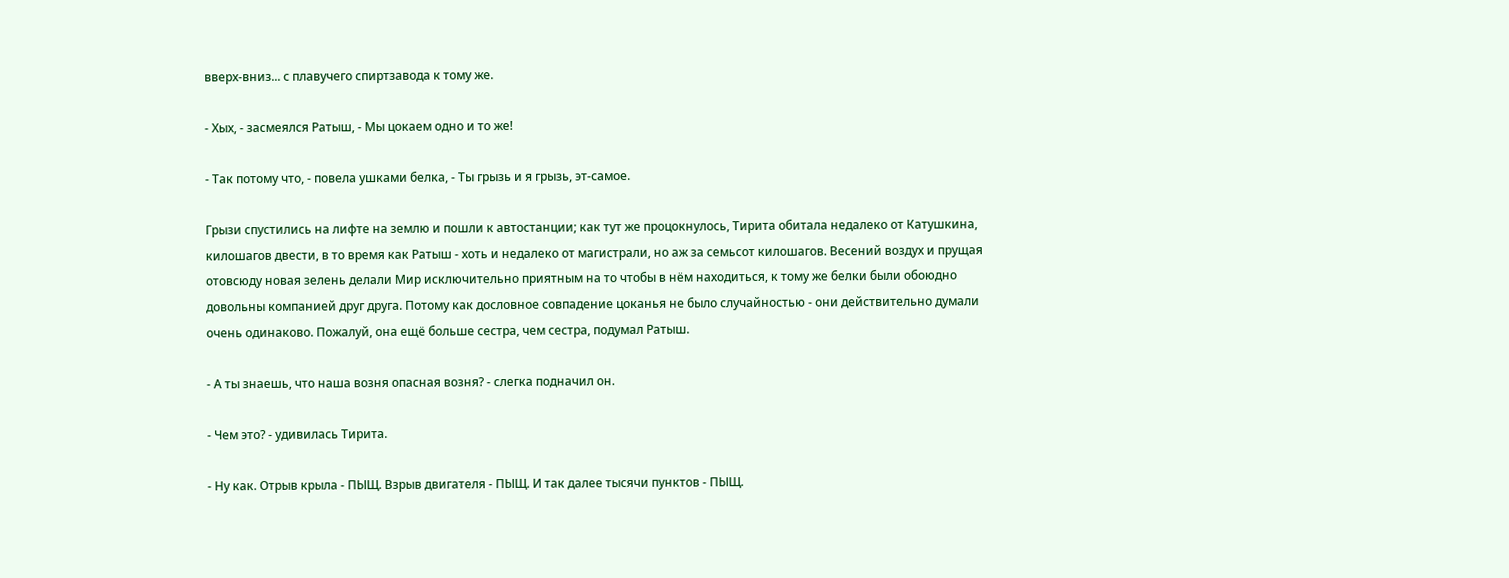вверх-вниз... с плавучего спиртзавода к тому же.

- Хых, - засмеялся Ратыш, - Мы цокаем одно и то же!

- Так потому что, - повела ушками белка, - Ты грызь и я грызь, эт-самое.

Грызи спустились на лифте на землю и пошли к автостанции; как тут же процокнулось, Тирита обитала недалеко от Катушкина, килошагов двести, в то время как Ратыш - хоть и недалеко от магистрали, но аж за семьсот килошагов. Весений воздух и прущая отовсюду новая зелень делали Мир исключительно приятным на то чтобы в нём находиться, к тому же белки были обоюдно довольны компанией друг друга. Потому как дословное совпадение цоканья не было случайностью - они действительно думали очень одинаково. Пожалуй, она ещё больше сестра, чем сестра, подумал Ратыш.

- А ты знаешь, что наша возня опасная возня? - слегка подначил он.

- Чем это? - удивилась Тирита.

- Ну как. Отрыв крыла - ПЫЩ. Взрыв двигателя - ПЫЩ. И так далее тысячи пунктов - ПЫЩ.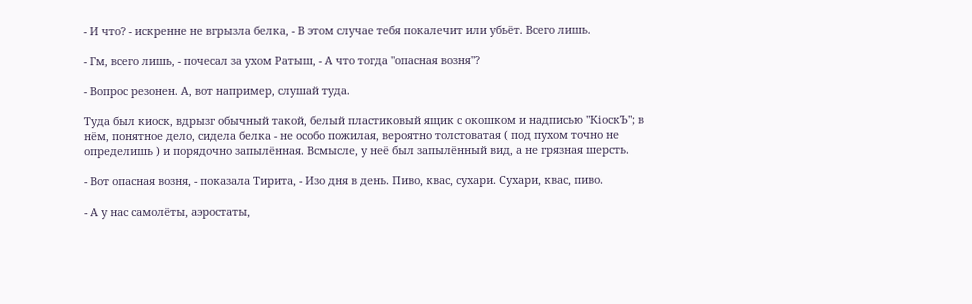- И что? - искренне не вгрызла белка, - В этом случае тебя покалечит или убьёт. Всего лишь.

- Гм, всего лишь, - почесал за ухом Ратыш, - А что тогда "опасная возня"?

- Вопрос резонен. А, вот например, слушай туда.

Туда был киоск, вдрызг обычный такой, белый пластиковый ящик с окошком и надписью "КiоскЪ"; в нём, понятное дело, сидела белка - не особо пожилая, вероятно толстоватая ( под пухом точно не определишь ) и порядочно запылённая. Всмысле, у неё был запылённый вид, а не грязная шерсть.

- Вот опасная возня, - показала Тирита, - Изо дня в день. Пиво, квас, сухари. Сухари, квас, пиво.

- А у нас самолёты, аэростаты,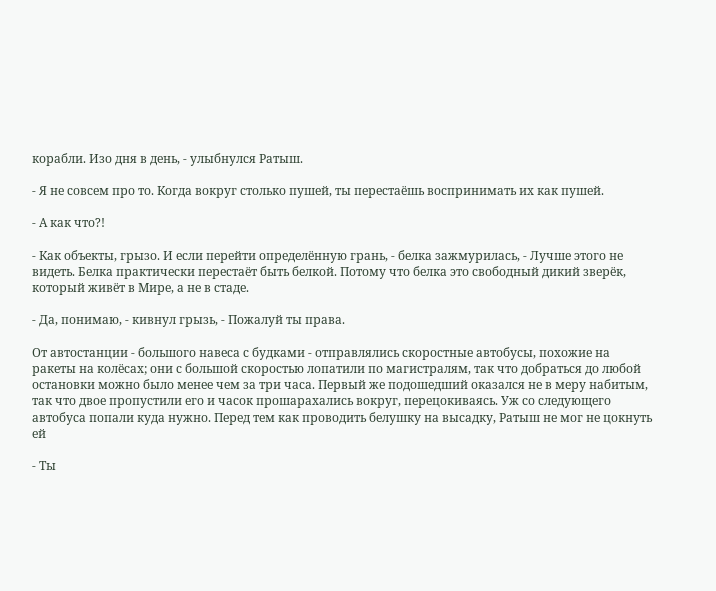корабли. Изо дня в день, - улыбнулся Ратыш.

- Я не совсем про то. Когда вокруг столько пушей, ты перестаёшь воспринимать их как пушей.

- А как что?!

- Как объекты, грызо. И если перейти определённую грань, - белка зажмурилась, - Лучше этого не видеть. Белка практически перестаёт быть белкой. Потому что белка это свободный дикий зверёк, который живёт в Мире, а не в стаде.

- Да, понимаю, - кивнул грызь, - Пожалуй ты права.

От автостанции - большого навеса с будками - отправлялись скоростные автобусы, похожие на ракеты на колёсах; они с большой скоростью лопатили по магистралям, так что добраться до любой остановки можно было менее чем за три часа. Первый же подошедший оказался не в меру набитым, так что двое пропустили его и часок прошарахались вокруг, перецокиваясь. Уж со следующего автобуса попали куда нужно. Перед тем как проводить белушку на высадку, Ратыш не мог не цокнуть ей

- Ты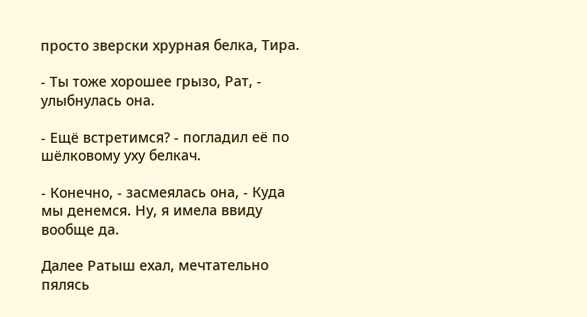просто зверски хрурная белка, Тира.

- Ты тоже хорошее грызо, Рат, - улыбнулась она.

- Ещё встретимся? - погладил её по шёлковому уху белкач.

- Конечно, - засмеялась она, - Куда мы денемся. Ну, я имела ввиду вообще да.

Далее Ратыш ехал, мечтательно пялясь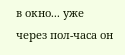в окно... уже через пол-часа он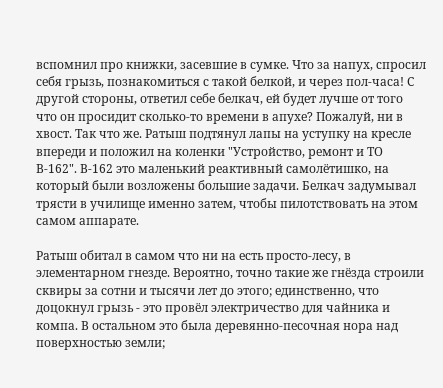вспомнил про книжки, засевшие в сумке. Что за напух, спросил себя грызь, познакомиться с такой белкой, и через пол-часа! С другой стороны, ответил себе белкач, ей будет лучше от того что он просидит сколько-то времени в апухе? Пожалуй, ни в хвост. Так что же. Ратыш подтянул лапы на уступку на кресле впереди и положил на коленки "Устройство, ремонт и ТО В-162". В-162 это маленький реактивный самолётишко, на который были возложены большие задачи. Белкач задумывал трясти в училище именно затем, чтобы пилотствовать на этом самом аппарате.

Ратыш обитал в самом что ни на есть просто-лесу, в элементарном гнезде. Вероятно, точно такие же гнёзда строили сквиры за сотни и тысячи лет до этого; единственно, что доцокнул грызь - это провёл электричество для чайника и компа. В остальном это была деревянно-песочная нора над поверхностью земли;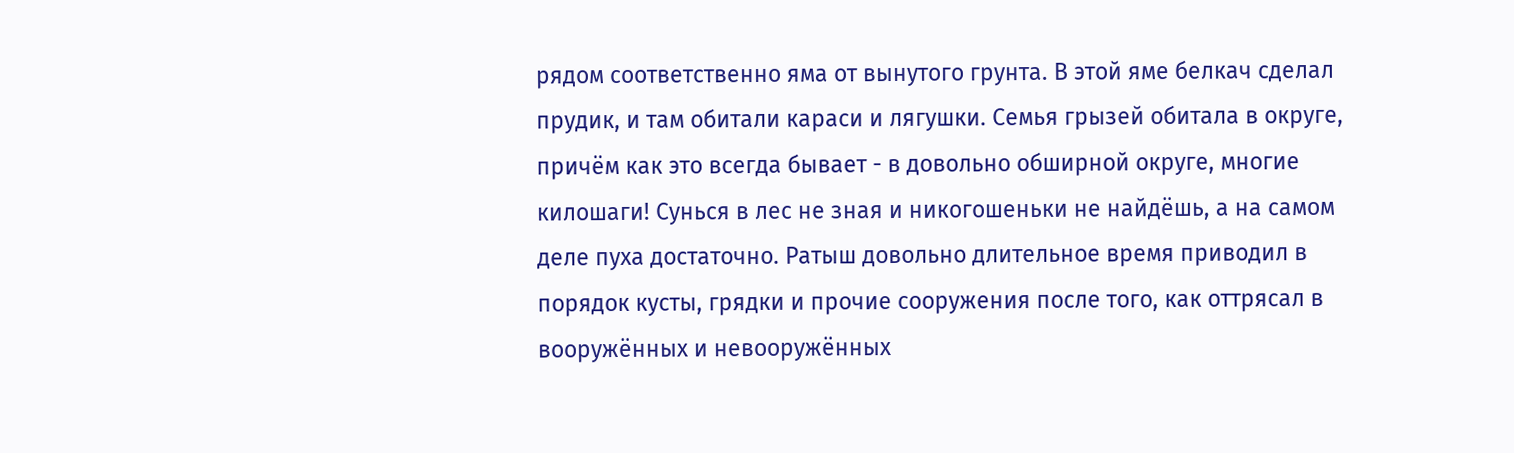рядом соответственно яма от вынутого грунта. В этой яме белкач сделал прудик, и там обитали караси и лягушки. Семья грызей обитала в округе, причём как это всегда бывает - в довольно обширной округе, многие килошаги! Сунься в лес не зная и никогошеньки не найдёшь, а на самом деле пуха достаточно. Ратыш довольно длительное время приводил в порядок кусты, грядки и прочие сооружения после того, как оттрясал в вооружённых и невооружённых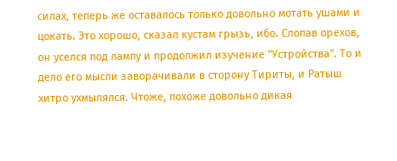силах, теперь же оставалось только довольно мотать ушами и цокать. Это хорошо, сказал кустам грызь, ибо. Слопав орехов, он уселся под лампу и продолжил изучение "Устройства". То и дело его мысли заворачивали в сторону Тириты, и Ратыш хитро ухмылялся. Чтоже, похоже довольно дикая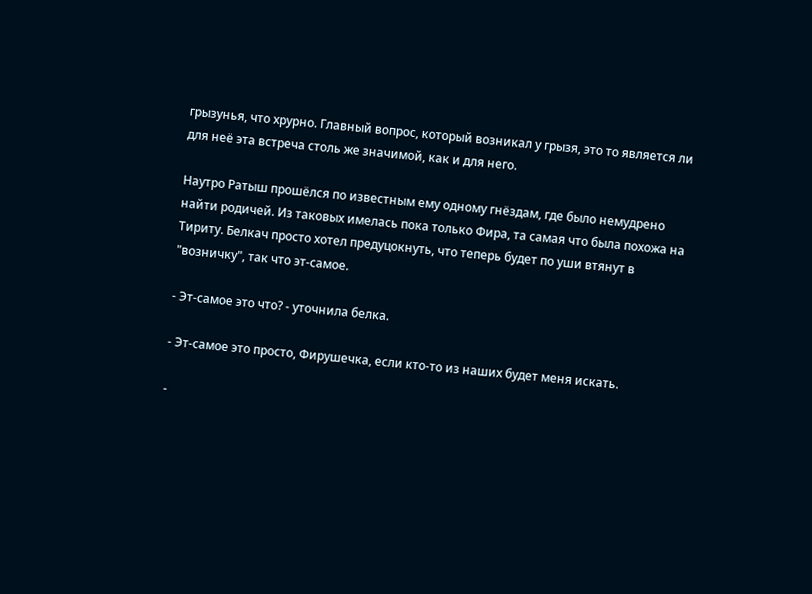грызунья, что хрурно. Главный вопрос, который возникал у грызя, это то является ли для неё эта встреча столь же значимой, как и для него.

Наутро Ратыш прошёлся по известным ему одному гнёздам, где было немудрено найти родичей. Из таковых имелась пока только Фира, та самая что была похожа на Тириту. Белкач просто хотел предуцокнуть, что теперь будет по уши втянут в "возничку", так что эт-самое.

- Эт-самое это что? - уточнила белка.

- Эт-самое это просто, Фирушечка, если кто-то из наших будет меня искать.

-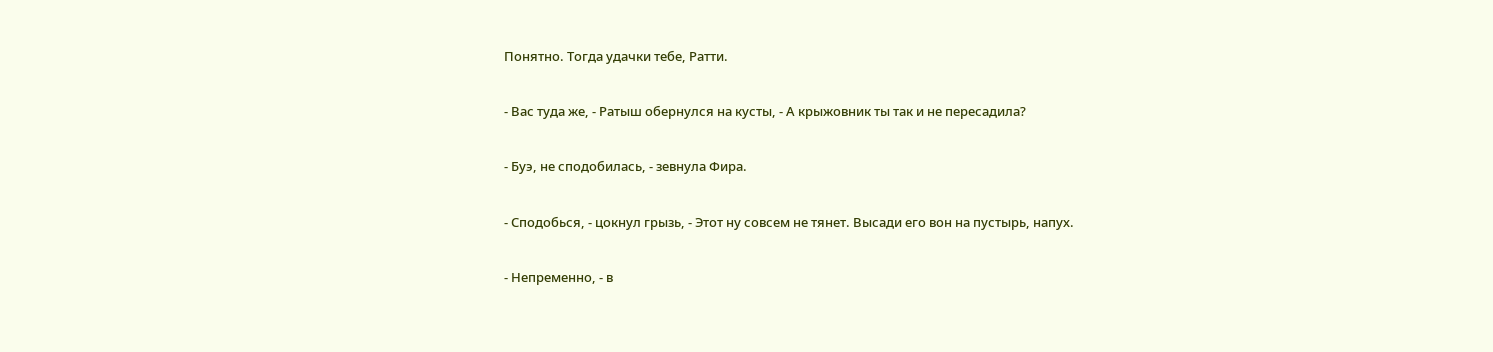Понятно. Тогда удачки тебе, Ратти.

- Вас туда же, - Ратыш обернулся на кусты, - А крыжовник ты так и не пересадила?

- Буэ, не сподобилась, - зевнула Фира.

- Сподобься, - цокнул грызь, - Этот ну совсем не тянет. Высади его вон на пустырь, напух.

- Непременно, - в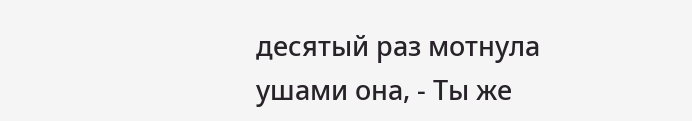десятый раз мотнула ушами она, - Ты же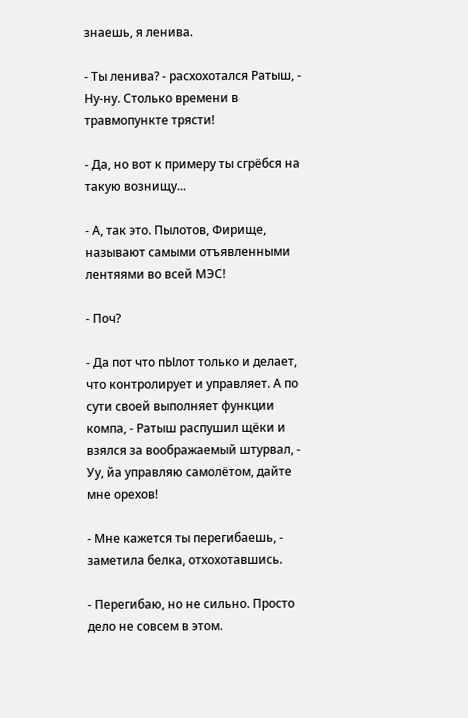знаешь, я ленива.

- Ты ленива? - расхохотался Ратыш, - Ну-ну. Столько времени в травмопункте трясти!

- Да, но вот к примеру ты сгрёбся на такую вознищу...

- А, так это. Пылотов, Фирище, называют самыми отъявленными лентяями во всей МЭС!

- Поч?

- Да пот что пЫлот только и делает, что контролирует и управляет. А по сути своей выполняет функции компа, - Ратыш распушил щёки и взялся за воображаемый штурвал, - Уу, йа управляю самолётом, дайте мне орехов!

- Мне кажется ты перегибаешь, - заметила белка, отхохотавшись.

- Перегибаю, но не сильно. Просто дело не совсем в этом.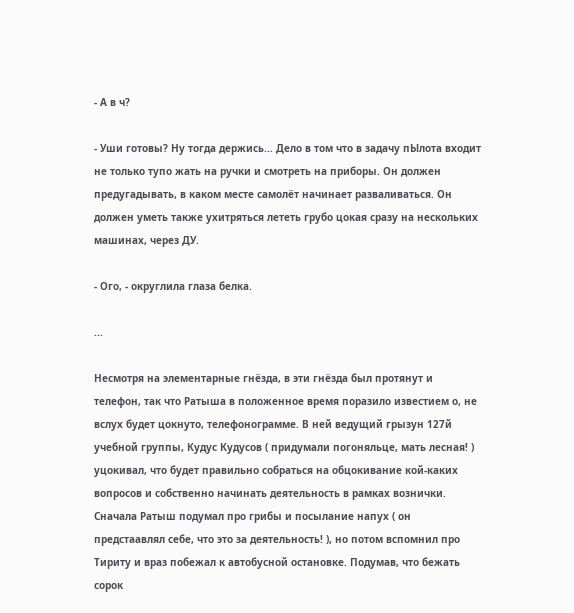- А в ч?

- Уши готовы? Ну тогда держись... Дело в том что в задачу пЫлота входит не только тупо жать на ручки и смотреть на приборы. Он должен предугадывать, в каком месте самолёт начинает разваливаться. Он должен уметь также ухитряться лететь грубо цокая сразу на нескольких машинах, через ДУ.

- Ого, - округлила глаза белка.

...

Несмотря на элементарные гнёзда, в эти гнёзда был протянут и телефон, так что Ратыша в положенное время поразило известием о, не вслух будет цокнуто, телефонограмме. В ней ведущий грызун 127й учебной группы, Кудус Кудусов ( придумали погоняльце, мать лесная! ) уцокивал, что будет правильно собраться на обцокивание кой-каких вопросов и собственно начинать деятельность в рамках вознички. Сначала Ратыш подумал про грибы и посылание напух ( он предстаавлял себе, что это за деятельность! ), но потом вспомнил про Тириту и враз побежал к автобусной остановке. Подумав, что бежать сорок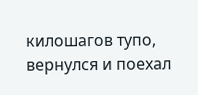килошагов тупо, вернулся и поехал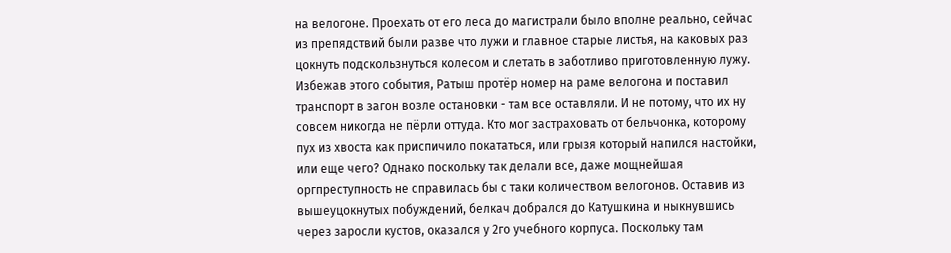на велогоне. Проехать от его леса до магистрали было вполне реально, сейчас из препядствий были разве что лужи и главное старые листья, на каковых раз цокнуть подскользнуться колесом и слетать в заботливо приготовленную лужу. Избежав этого события, Ратыш протёр номер на раме велогона и поставил транспорт в загон возле остановки - там все оставляли. И не потому, что их ну совсем никогда не пёрли оттуда. Кто мог застраховать от бельчонка, которому пух из хвоста как приспичило покататься, или грызя который напился настойки, или еще чего? Однако поскольку так делали все, даже мощнейшая оргпреступность не справилась бы с таки количеством велогонов. Оставив из вышеуцокнутых побуждений, белкач добрался до Катушкина и ныкнувшись через заросли кустов, оказался у 2го учебного корпуса. Поскольку там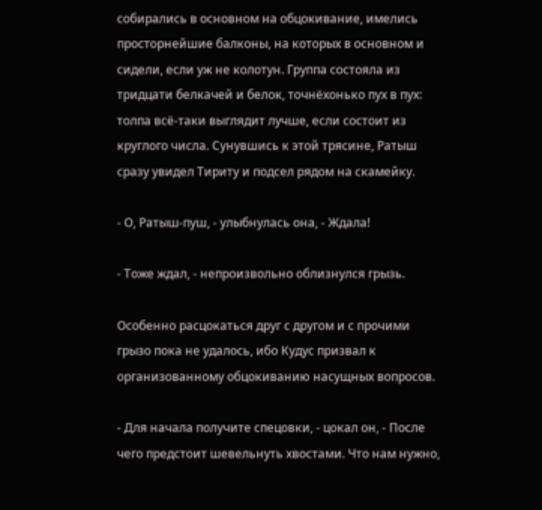собирались в основном на обцокивание, имелись просторнейшие балконы, на которых в основном и сидели, если уж не колотун. Группа состояла из тридцати белкачей и белок, точнёхонько пух в пух: толпа всё-таки выглядит лучше, если состоит из круглого числа. Сунувшись к этой трясине, Ратыш сразу увидел Тириту и подсел рядом на скамейку.

- О, Ратыш-пуш, - улыбнулась она, - Ждала!

- Тоже ждал, - непроизвольно облизнулся грызь.

Особенно расцокаться друг с другом и с прочими грызо пока не удалось, ибо Кудус призвал к организованному обцокиванию насущных вопросов.

- Для начала получите спецовки, - цокал он, - После чего предстоит шевельнуть хвостами. Что нам нужно,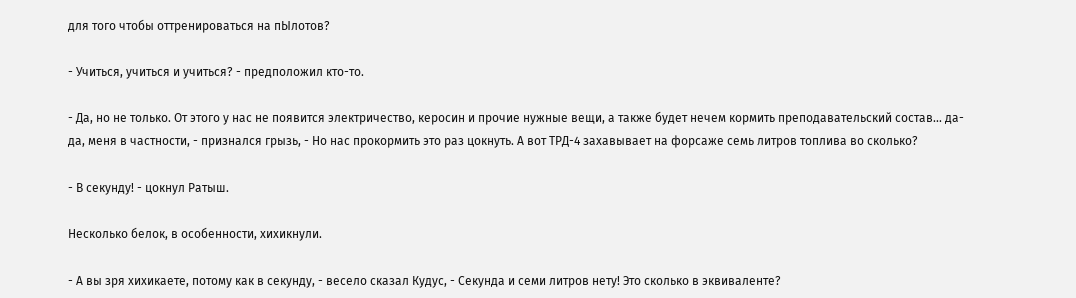для того чтобы оттренироваться на пЫлотов?

- Учиться, учиться и учиться? - предположил кто-то.

- Да, но не только. От этого у нас не появится электричество, керосин и прочие нужные вещи, а также будет нечем кормить преподавательский состав... да-да, меня в частности, - признался грызь, - Но нас прокормить это раз цокнуть. А вот ТРД-4 захавывает на форсаже семь литров топлива во сколько?

- В секунду! - цокнул Ратыш.

Несколько белок, в особенности, хихикнули.

- А вы зря хихикаете, потому как в секунду, - весело сказал Кудус, - Секунда и семи литров нету! Это сколько в эквиваленте?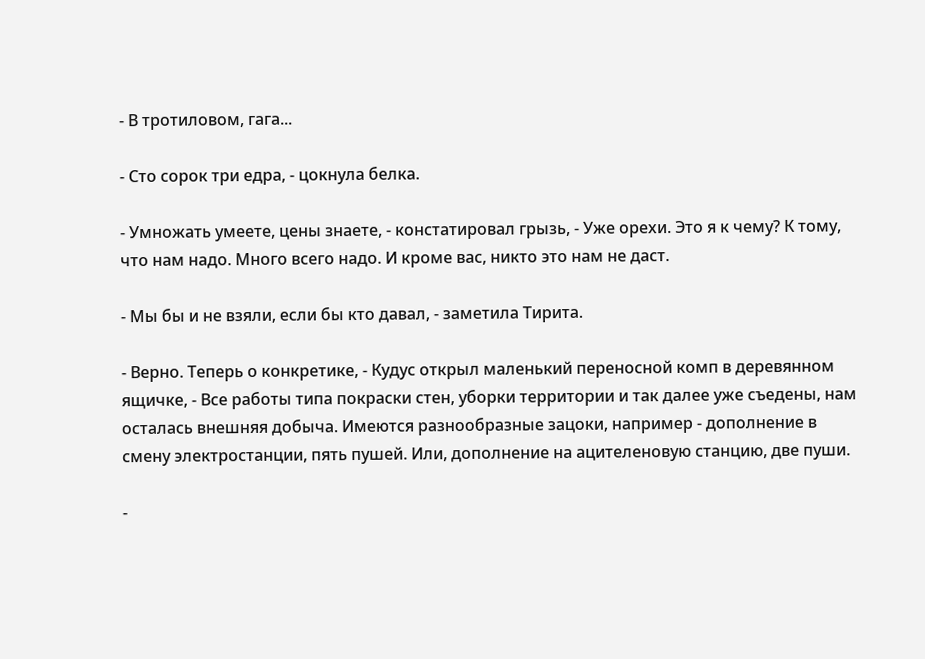- В тротиловом, гага...

- Сто сорок три едра, - цокнула белка.

- Умножать умеете, цены знаете, - констатировал грызь, - Уже орехи. Это я к чему? К тому, что нам надо. Много всего надо. И кроме вас, никто это нам не даст.

- Мы бы и не взяли, если бы кто давал, - заметила Тирита.

- Верно. Теперь о конкретике, - Кудус открыл маленький переносной комп в деревянном ящичке, - Все работы типа покраски стен, уборки территории и так далее уже съедены, нам осталась внешняя добыча. Имеются разнообразные зацоки, например - дополнение в смену электростанции, пять пушей. Или, дополнение на ацителеновую станцию, две пуши.

-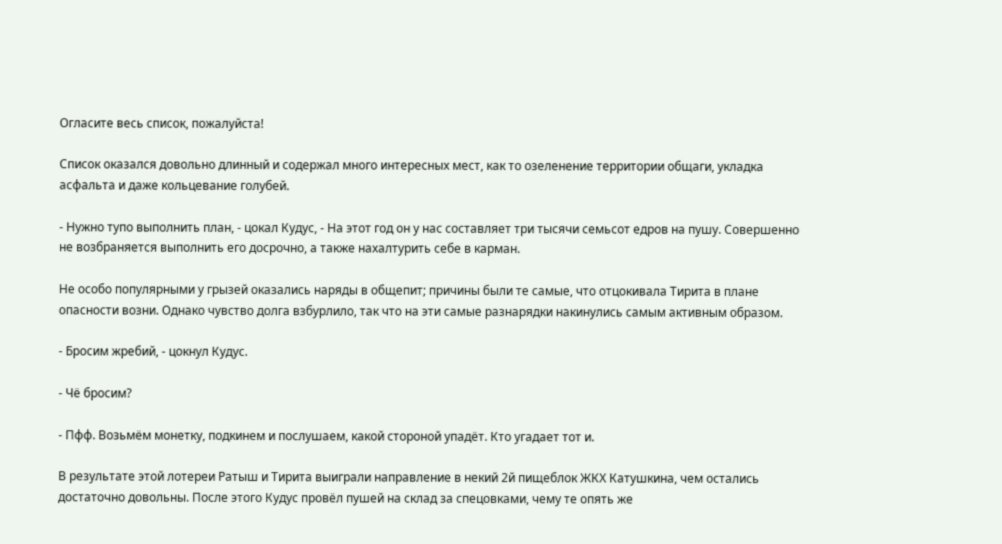Огласите весь список, пожалуйста!

Список оказался довольно длинный и содержал много интересных мест, как то озеленение территории общаги, укладка асфальта и даже кольцевание голубей.

- Нужно тупо выполнить план, - цокал Кудус, - На этот год он у нас составляет три тысячи семьсот едров на пушу. Совершенно не возбраняется выполнить его досрочно, а также нахалтурить себе в карман.

Не особо популярными у грызей оказались наряды в общепит; причины были те самые, что отцокивала Тирита в плане опасности возни. Однако чувство долга взбурлило, так что на эти самые разнарядки накинулись самым активным образом.

- Бросим жребий, - цокнул Кудус.

- Чё бросим?

- Пфф. Возьмём монетку, подкинем и послушаем, какой стороной упадёт. Кто угадает тот и.

В результате этой лотереи Ратыш и Тирита выиграли направление в некий 2й пищеблок ЖКХ Катушкина, чем остались достаточно довольны. После этого Кудус провёл пушей на склад за спецовками, чему те опять же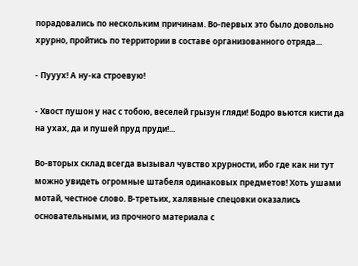порадовались по нескольким причинам. Во-первых это было довольно хрурно, пройтись по территории в составе организованного отряда...

- Пууух! А ну-ка строевую!

- Хвост пушон у нас с тобою, веселей грызун гляди! Бодро вьются кисти да на ухах, да и пушей пруд пруди!...

Во-вторых склад всегда вызывал чувство хрурности, ибо где как ни тут можно увидеть огромные штабеля одинаковых предметов! Хоть ушами мотай, честное слово. В-третьих, халявные спецовки оказались основательными, из прочного материала с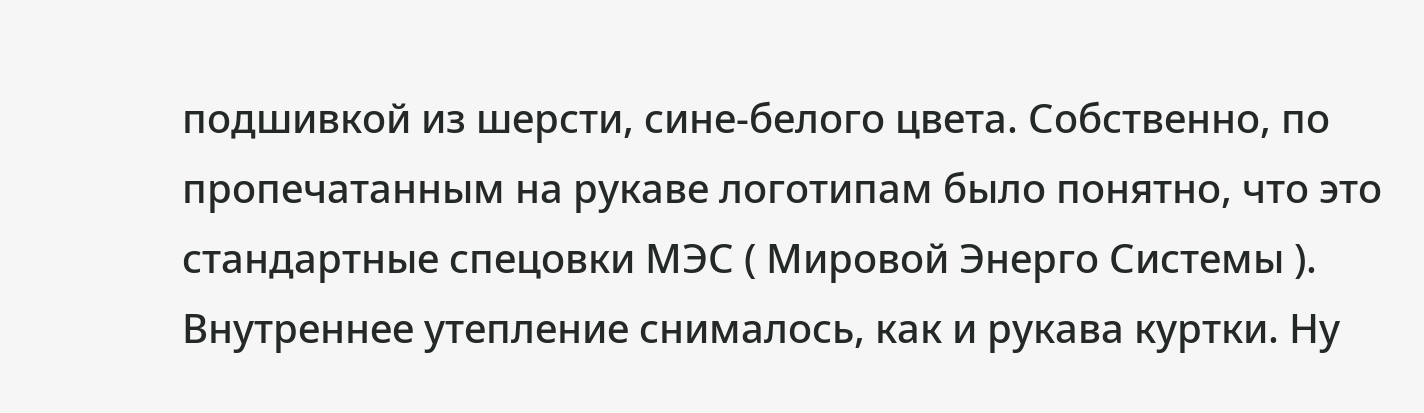подшивкой из шерсти, сине-белого цвета. Собственно, по пропечатанным на рукаве логотипам было понятно, что это стандартные спецовки МЭС ( Мировой Энерго Системы ). Внутреннее утепление снималось, как и рукава куртки. Ну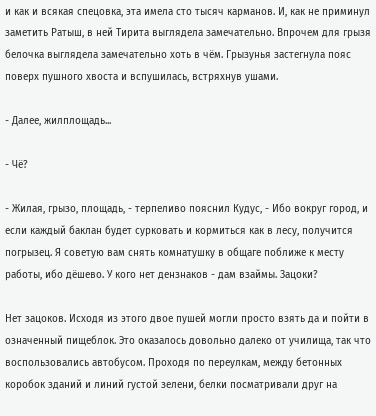и как и всякая спецовка, эта имела сто тысяч карманов. И, как не приминул заметить Ратыш, в ней Тирита выглядела замечательно. Впрочем для грызя белочка выглядела замечательно хоть в чём. Грызунья застегнула пояс поверх пушного хвоста и вспушилась, встряхнув ушами.

- Далее, жилплощадь...

- Чё?

- Жилая, грызо, площадь, - терпеливо пояснил Кудус, - Ибо вокруг город, и если каждый баклан будет сурковать и кормиться как в лесу, получится погрызец. Я советую вам снять комнатушку в общаге поближе к месту работы, ибо дёшево. У кого нет дензнаков - дам взаймы. Зацоки?

Нет зацоков. Исходя из этого двое пушей могли просто взять да и пойти в означенный пищеблок. Это оказалось довольно далеко от училища, так что воспользовались автобусом. Проходя по переулкам, между бетонных коробок зданий и линий густой зелени, белки посматривали друг на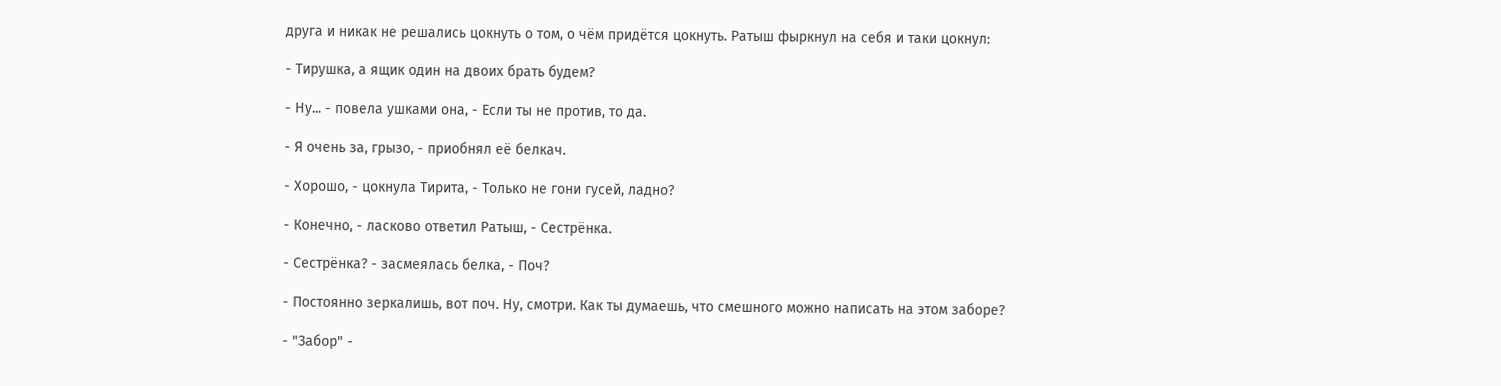друга и никак не решались цокнуть о том, о чём придётся цокнуть. Ратыш фыркнул на себя и таки цокнул:

- Тирушка, а ящик один на двоих брать будем?

- Ну... - повела ушками она, - Если ты не против, то да.

- Я очень за, грызо, - приобнял её белкач.

- Хорошо, - цокнула Тирита, - Только не гони гусей, ладно?

- Конечно, - ласково ответил Ратыш, - Сестрёнка.

- Сестрёнка? - засмеялась белка, - Поч?

- Постоянно зеркалишь, вот поч. Ну, смотри. Как ты думаешь, что смешного можно написать на этом заборе?

- "Забор" -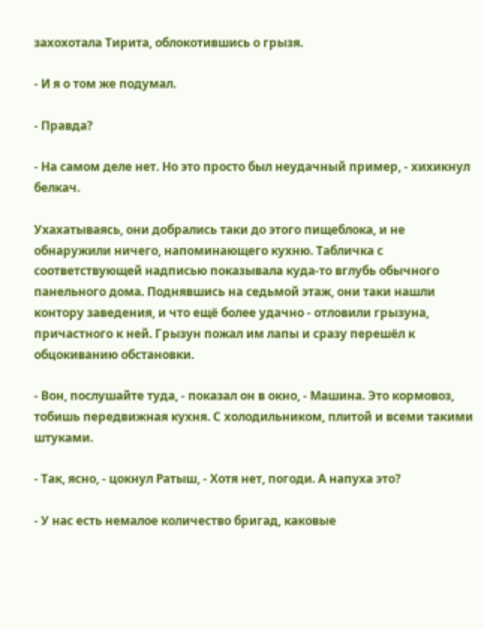захохотала Тирита, облокотившись о грызя.

- И я о том же подумал.

- Правда?

- На самом деле нет. Но это просто был неудачный пример, - хихикнул белкач.

Ухахатываясь, они добрались таки до этого пищеблока, и не обнаружили ничего, напоминающего кухню. Табличка с соответствующей надписью показывала куда-то вглубь обычного панельного дома. Поднявшись на седьмой этаж, они таки нашли контору заведения, и что ещё более удачно - отловили грызуна, причастного к ней. Грызун пожал им лапы и сразу перешёл к обцокиванию обстановки.

- Вон, послушайте туда, - показал он в окно, - Машина. Это кормовоз, тобишь передвижная кухня. С холодильником, плитой и всеми такими штуками.

- Так, ясно, - цокнул Ратыш, - Хотя нет, погоди. А напуха это?

- У нас есть немалое количество бригад, каковые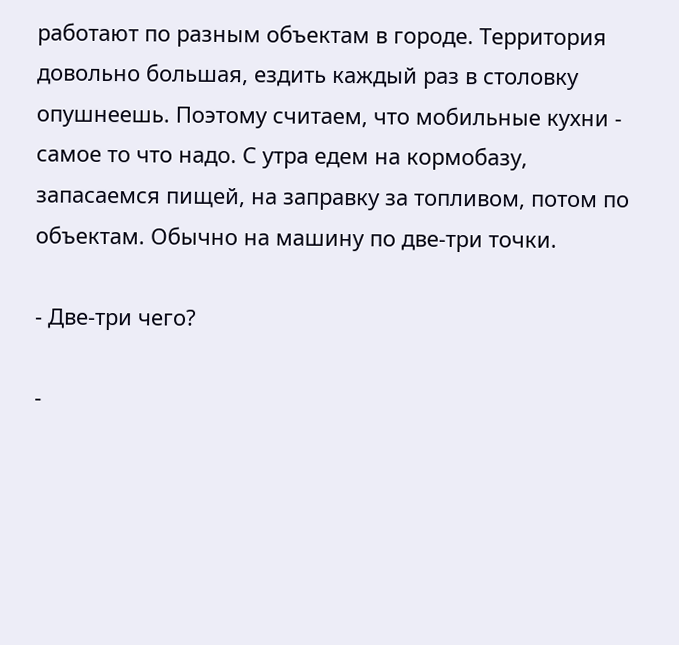работают по разным объектам в городе. Территория довольно большая, ездить каждый раз в столовку опушнеешь. Поэтому считаем, что мобильные кухни - самое то что надо. С утра едем на кормобазу, запасаемся пищей, на заправку за топливом, потом по объектам. Обычно на машину по две-три точки.

- Две-три чего?

-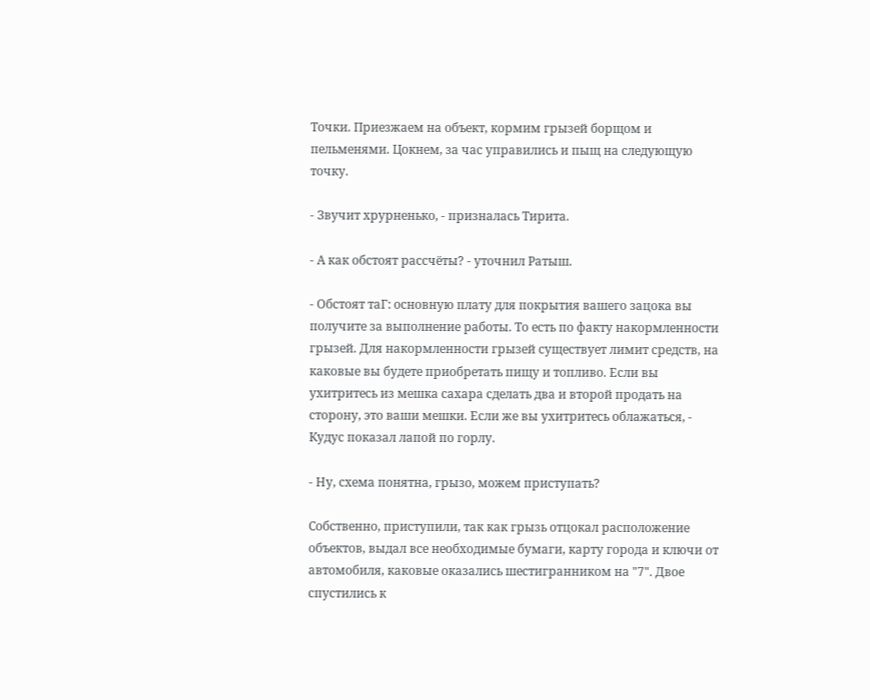Точки. Приезжаем на объект, кормим грызей борщом и пельменями. Цокнем, за час управились и пыщ на следующую точку.

- Звучит хрурненько, - призналась Тирита.

- А как обстоят рассчёты? - уточнил Ратыш.

- Обстоят таГ: основную плату для покрытия вашего зацока вы получите за выполнение работы. То есть по факту накормленности грызей. Для накормленности грызей существует лимит средств, на каковые вы будете приобретать пищу и топливо. Если вы ухитритесь из мешка сахара сделать два и второй продать на сторону, это ваши мешки. Если же вы ухитритесь облажаться, - Кудус показал лапой по горлу.

- Ну, схема понятна, грызо, можем приступать?

Собственно, приступили, так как грызь отцокал расположение объектов, выдал все необходимые бумаги, карту города и ключи от автомобиля, каковые оказались шестигранником на "7". Двое спустились к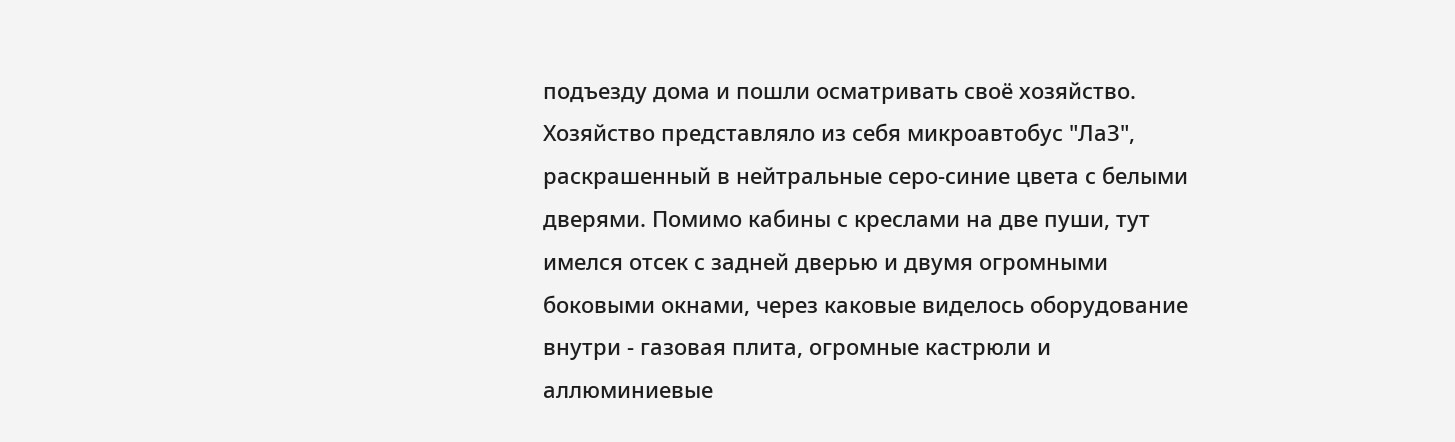подъезду дома и пошли осматривать своё хозяйство. Хозяйство представляло из себя микроавтобус "ЛаЗ", раскрашенный в нейтральные серо-синие цвета с белыми дверями. Помимо кабины с креслами на две пуши, тут имелся отсек с задней дверью и двумя огромными боковыми окнами, через каковые виделось оборудование внутри - газовая плита, огромные кастрюли и аллюминиевые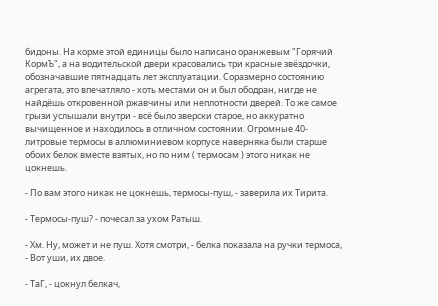бидоны. На корме этой единицы было написано оранжевым "Горячий КормЪ", а на водительской двери красовались три красные звёздочки, обозначавшие пятнадцать лет эксплуатации. Соразмерно состоянию агрегата, это впечатляло - хоть местами он и был ободран, нигде не найдёшь откровенной ржавчины или неплотности дверей. То же самое грызи услышали внутри - всё было зверски старое, но аккуратно вычищенное и находилось в отличном состоянии. Огромные 40-литровые термосы в аллюминиевом корпусе наверняка были старше обоих белок вместе взятых, но по ним ( термосам ) этого никак не цокнешь.

- По вам этого никак не цокнешь, термосы-пуш, - заверила их Тирита.

- Термосы-пуш? - почесал за ухом Ратыш.

- Хм. Ну, может и не пуш. Хотя смотри, - белка показала на ручки термоса, - Вот уши, их двое.

- ТаГ, - цокнул белкач,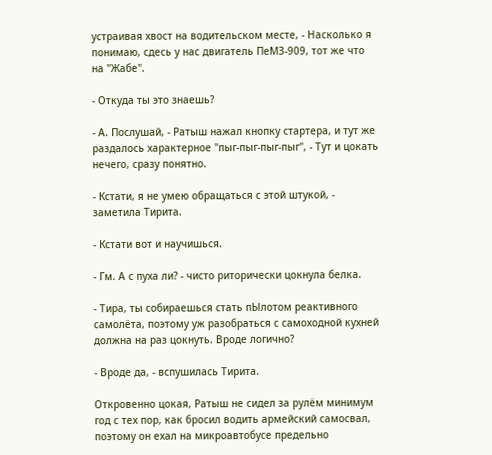устраивая хвост на водительском месте, - Насколько я понимаю, сдесь у нас двигатель ПеМЗ-909, тот же что на "Жабе".

- Откуда ты это знаешь?

- А. Послушай, - Ратыш нажал кнопку стартера, и тут же раздалось характерное "пыг-пыг-пыг-пыг", - Тут и цокать нечего, сразу понятно.

- Кстати, я не умею обращаться с этой штукой, - заметила Тирита.

- Кстати вот и научишься.

- Гм. А с пуха ли? - чисто риторически цокнула белка.

- Тира, ты собираешься стать пЫлотом реактивного самолёта, поэтому уж разобраться с самоходной кухней должна на раз цокнуть. Вроде логично?

- Вроде да, - вспушилась Тирита.

Откровенно цокая, Ратыш не сидел за рулём минимум год с тех пор, как бросил водить армейский самосвал, поэтому он ехал на микроавтобусе предельно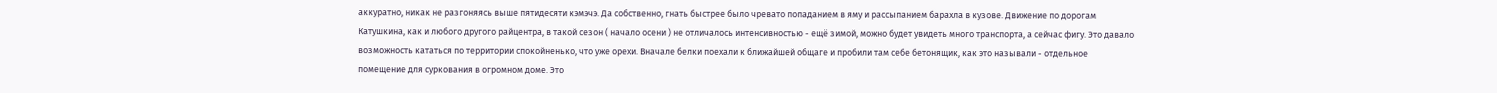аккуратно, никак не разгоняясь выше пятидесяти кэмэчэ. Да собственно, гнать быстрее было чревато попаданием в яму и рассыпанием барахла в кузове. Движение по дорогам Катушкина, как и любого другого райцентра, в такой сезон ( начало осени ) не отличалось интенсивностью - ещё зимой, можно будет увидеть много транспорта, а сейчас фигу. Это давало возможность кататься по территории спокойненько, что уже орехи. Вначале белки поехали к ближайшей общаге и пробили там себе бетонящик, как это называли - отдельное помещение для суркования в огромном доме. Это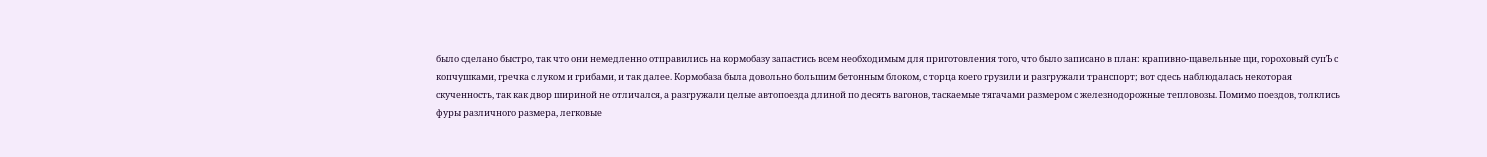было сделано быстро, так что они немедленно отправились на кормобазу запастись всем необходимым для приготовления того, что было записано в план: крапивно-щавельные щи, гороховый супЪ с копчушками, гречка с луком и грибами, и так далее. Кормобаза была довольно большим бетонным блоком, с торца коего грузили и разгружали транспорт; вот сдесь наблюдалась некоторая скученность, так как двор шириной не отличался, а разгружали целые автопоезда длиной по десять вагонов, таскаемые тягачами размером с железнодорожные тепловозы. Помимо поездов, толклись фуры различного размера, легковые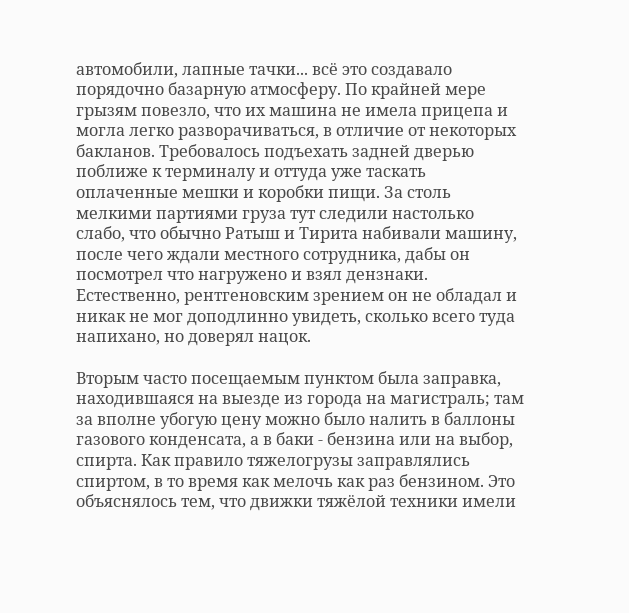автомобили, лапные тачки... всё это создавало порядочно базарную атмосферу. По крайней мере грызям повезло, что их машина не имела прицепа и могла легко разворачиваться, в отличие от некоторых бакланов. Требовалось подъехать задней дверью поближе к терминалу и оттуда уже таскать оплаченные мешки и коробки пищи. За столь мелкими партиями груза тут следили настолько слабо, что обычно Ратыш и Тирита набивали машину, после чего ждали местного сотрудника, дабы он посмотрел что нагружено и взял дензнаки. Естественно, рентгеновским зрением он не обладал и никак не мог доподлинно увидеть, сколько всего туда напихано, но доверял нацок.

Вторым часто посещаемым пунктом была заправка, находившаяся на выезде из города на магистраль; там за вполне убогую цену можно было налить в баллоны газового конденсата, а в баки - бензина или на выбор, спирта. Как правило тяжелогрузы заправлялись спиртом, в то время как мелочь как раз бензином. Это объяснялось тем, что движки тяжёлой техники имели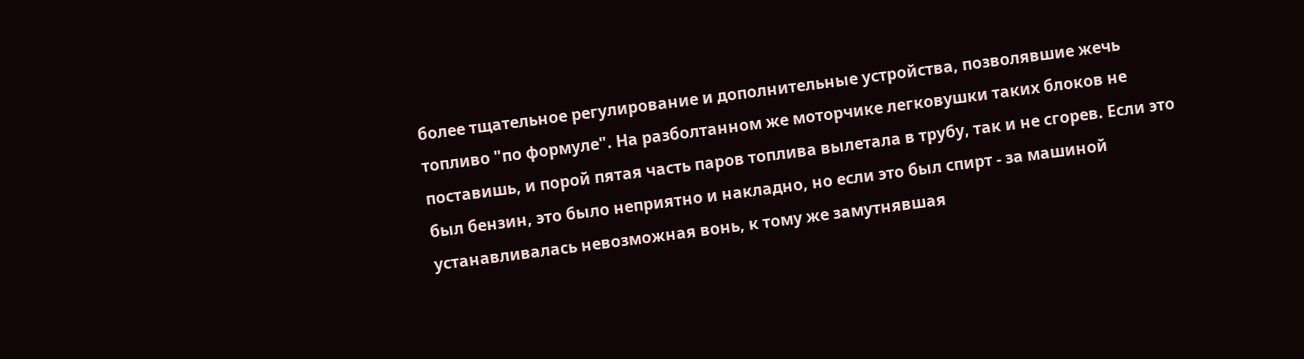более тщательное регулирование и дополнительные устройства, позволявшие жечь топливо "по формуле". На разболтанном же моторчике легковушки таких блоков не поставишь, и порой пятая часть паров топлива вылетала в трубу, так и не сгорев. Если это был бензин, это было неприятно и накладно, но если это был спирт - за машиной устанавливалась невозможная вонь, к тому же замутнявшая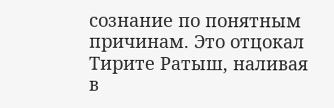сознание по понятным причинам. Это отцокал Тирите Ратыш, наливая в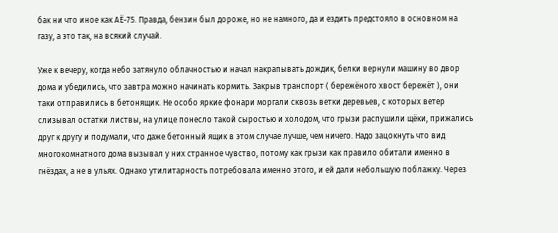бак ни что иное как АЁ-75. Правда, бензин был дороже, но не намного, да и ездить предстояло в основном на газу, а это так, на всякий случай.

Уже к вечеру, когда небо затянуло облачностью и начал накрапывать дождик, белки вернули машину во двор дома и убедились, что завтра можно начинать кормить. Закрыв транспорт ( бережёного хвост бережёт ), они таки отправились в бетонящик. Не особо яркие фонари моргали сквозь ветки деревьев, с которых ветер слизывал остатки листвы, на улице понесло такой сыростью и холодом, что грызи распушили щёки, прижались друг к другу и подумали, что даже бетонный ящик в этом случае лучше, чем ничего. Надо зацокнуть что вид многокомнатного дома вызывал у них странное чувство, потому как грызи как правило обитали именно в гнёздах, а не в ульях. Однако утилитарность потребовала именно этого, и ей дали небольшую поблажку. Через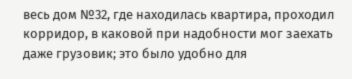весь дом №32, где находилась квартира, проходил корридор, в каковой при надобности мог заехать даже грузовик; это было удобно для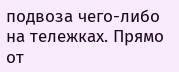подвоза чего-либо на тележках. Прямо от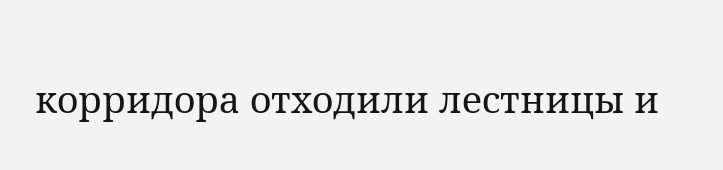корридора отходили лестницы и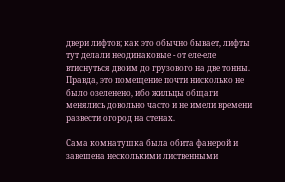двери лифтов; как это обычно бывает, лифты тут делали неодинаковые - от еле-еле втиснуться двоим до грузового на две тонны. Правда, это помещение почти нисколько не было озеленено, ибо жильцы общаги менялись довольно часто и не имели времени развести огород на стенах.

Сама комнатушка была обита фанерой и завешена несколькими лиственными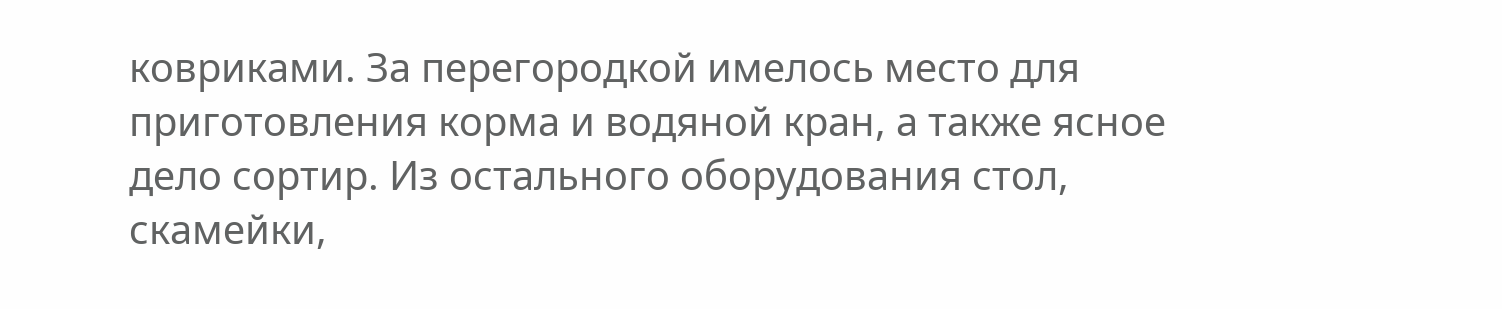ковриками. За перегородкой имелось место для приготовления корма и водяной кран, а также ясное дело сортир. Из остального оборудования стол, скамейки,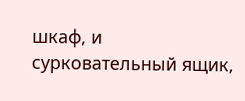шкаф, и сурковательный ящик,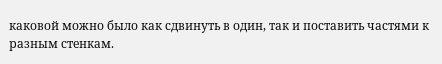каковой можно было как сдвинуть в один, так и поставить частями к разным стенкам.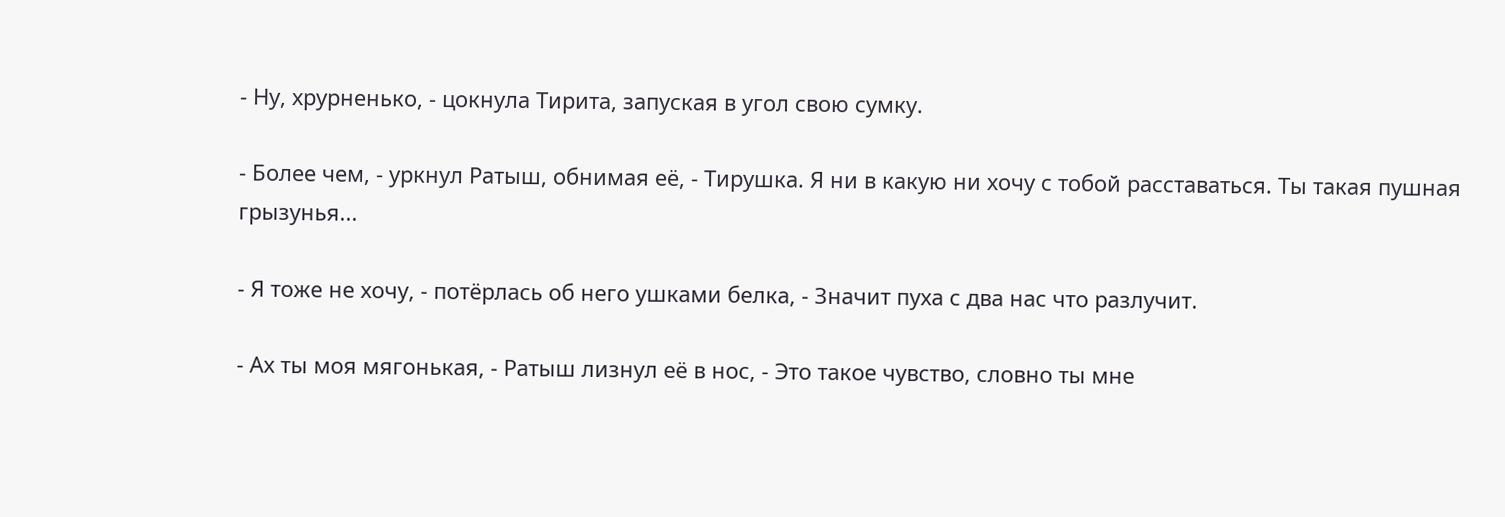- Ну, хрурненько, - цокнула Тирита, запуская в угол свою сумку.

- Более чем, - уркнул Ратыш, обнимая её, - Тирушка. Я ни в какую ни хочу с тобой расставаться. Ты такая пушная грызунья...

- Я тоже не хочу, - потёрлась об него ушками белка, - Значит пуха с два нас что разлучит.

- Ах ты моя мягонькая, - Ратыш лизнул её в нос, - Это такое чувство, словно ты мне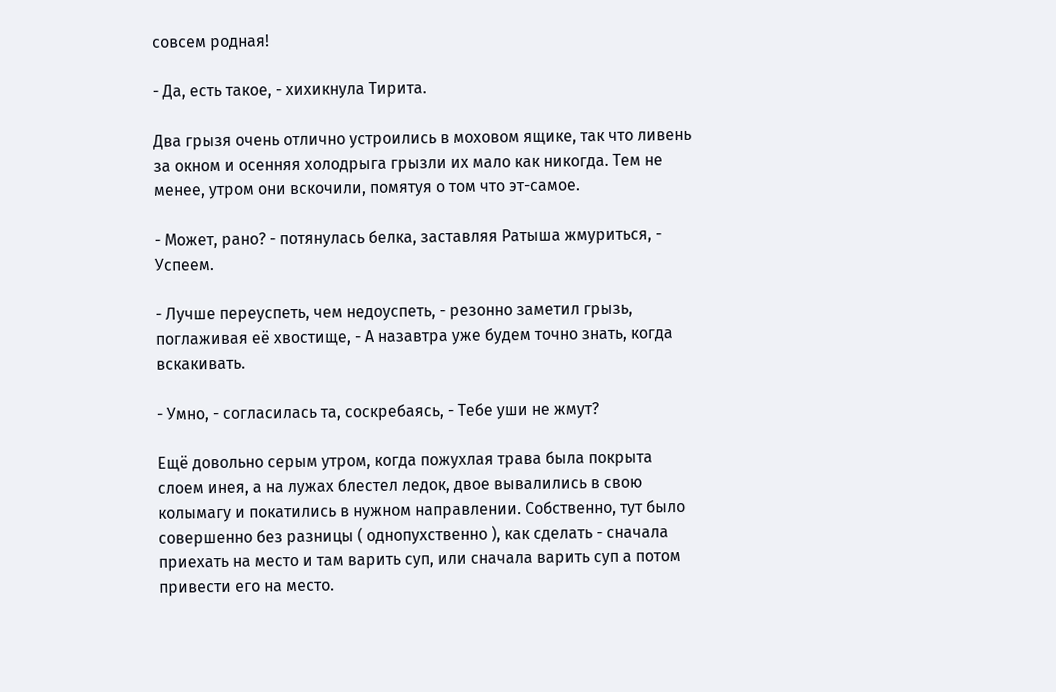совсем родная!

- Да, есть такое, - хихикнула Тирита.

Два грызя очень отлично устроились в моховом ящике, так что ливень за окном и осенняя холодрыга грызли их мало как никогда. Тем не менее, утром они вскочили, помятуя о том что эт-самое.

- Может, рано? - потянулась белка, заставляя Ратыша жмуриться, - Успеем.

- Лучше переуспеть, чем недоуспеть, - резонно заметил грызь, поглаживая её хвостище, - А назавтра уже будем точно знать, когда вскакивать.

- Умно, - согласилась та, соскребаясь, - Тебе уши не жмут?

Ещё довольно серым утром, когда пожухлая трава была покрыта слоем инея, а на лужах блестел ледок, двое вывалились в свою колымагу и покатились в нужном направлении. Собственно, тут было совершенно без разницы ( однопухственно ), как сделать - сначала приехать на место и там варить суп, или сначала варить суп а потом привести его на место.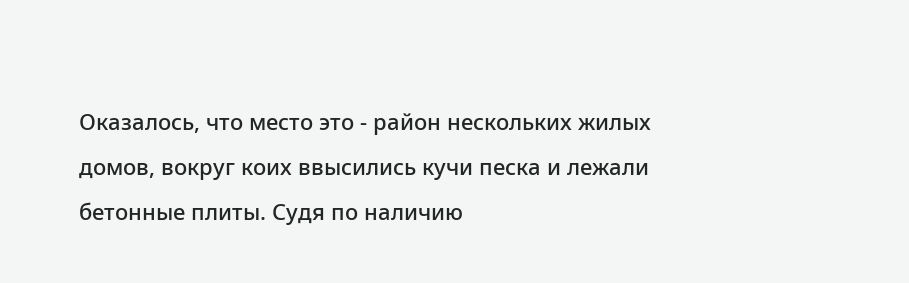Оказалось, что место это - район нескольких жилых домов, вокруг коих ввысились кучи песка и лежали бетонные плиты. Судя по наличию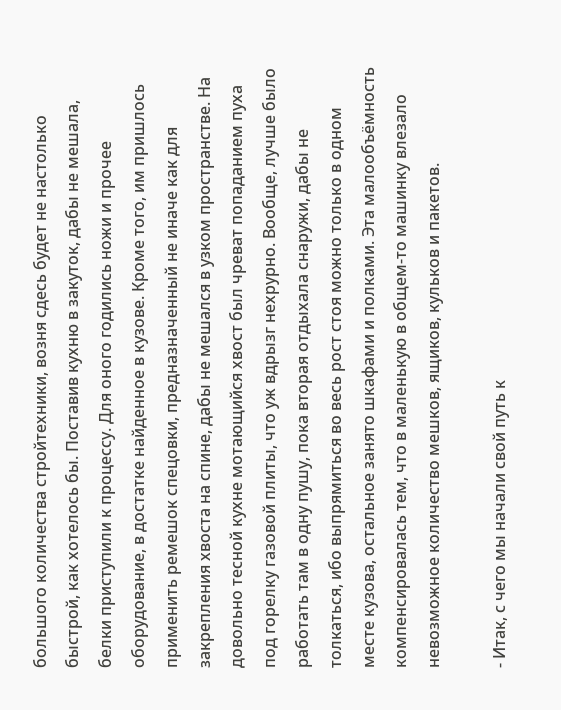большого количества стройтехники, возня сдесь будет не настолько быстрой, как хотелось бы. Поставив кухню в закуток, дабы не мешала, белки приступили к процессу. Для оного годились ножи и прочее оборудование, в достатке найденное в кузове. Кроме того, им пришлось применить ремешок спецовки, предназначенный не иначе как для закрепления хвоста на спине, дабы не мешался в узком пространстве. На довольно тесной кухне мотающийся хвост был чреват попаданием пуха под горелку газовой плиты, что уж вдрызг нехрурно. Вообще, лучше было работать там в одну пушу, пока вторая отдыхала снаружи, дабы не толкаться, ибо выпрямиться во весь рост стоя можно только в одном месте кузова, остальное занято шкафами и полками. Эта малообъёмность компенсировалась тем, что в маленькую в общем-то машинку влезало невозможное количество мешков, ящиков, кульков и пакетов.

- Итак, с чего мы начали свой путь к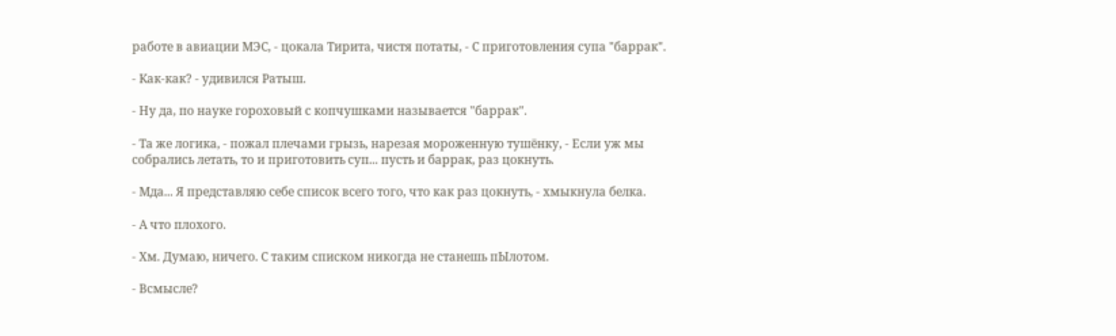работе в авиации МЭС, - цокала Тирита, чистя потаты, - С приготовления супа "баррак".

- Как-как? - удивился Ратыш.

- Ну да, по науке гороховый с копчушками называется "баррак".

- Та же логика, - пожал плечами грызь, нарезая мороженную тушёнку, - Если уж мы собрались летать, то и приготовить суп... пусть и баррак, раз цокнуть.

- Мда... Я представляю себе список всего того, что как раз цокнуть, - хмыкнула белка.

- А что плохого.

- Хм. Думаю, ничего. С таким списком никогда не станешь пЫлотом.

- Всмысле?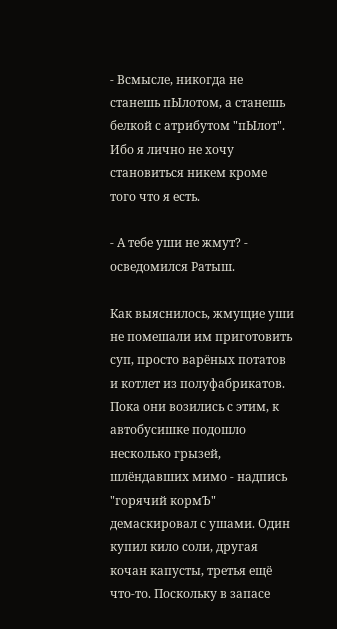- Всмысле, никогда не станешь пЫлотом, а станешь белкой с атрибутом "пЫлот". Ибо я лично не хочу становиться никем кроме того что я есть.

- А тебе уши не жмут? - осведомился Ратыш.

Как выяснилось, жмущие уши не помешали им приготовить суп, просто варёных потатов и котлет из полуфабрикатов. Пока они возились с этим, к автобусишке подошло несколько грызей, шлёндавших мимо - надпись "горячий кормЪ" демаскировал с ушами. Один купил кило соли, другая кочан капусты, третья ещё что-то. Поскольку в запасе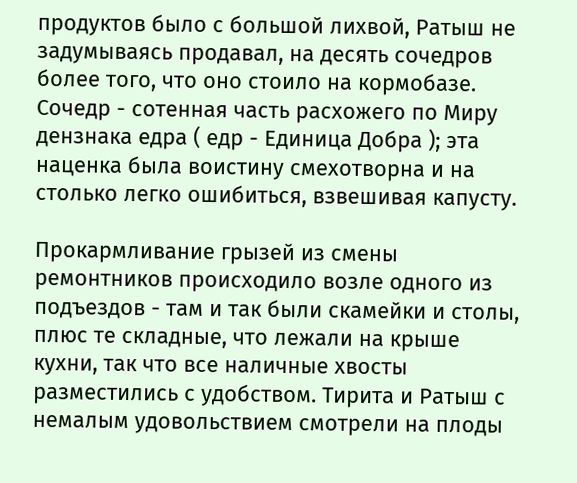продуктов было с большой лихвой, Ратыш не задумываясь продавал, на десять сочедров более того, что оно стоило на кормобазе. Сочедр - сотенная часть расхожего по Миру дензнака едра ( едр - Единица Добра ); эта наценка была воистину смехотворна и на столько легко ошибиться, взвешивая капусту.

Прокармливание грызей из смены ремонтников происходило возле одного из подъездов - там и так были скамейки и столы, плюс те складные, что лежали на крыше кухни, так что все наличные хвосты разместились с удобством. Тирита и Ратыш с немалым удовольствием смотрели на плоды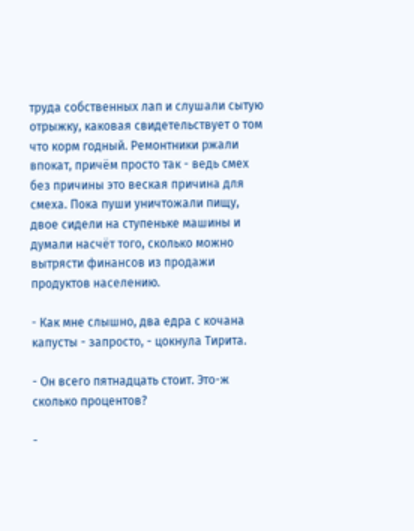труда собственных лап и слушали сытую отрыжку, каковая свидетельствует о том что корм годный. Ремонтники ржали впокат, причём просто так - ведь смех без причины это веская причина для смеха. Пока пуши уничтожали пищу, двое сидели на ступеньке машины и думали насчёт того, сколько можно вытрясти финансов из продажи продуктов населению.

- Как мне слышно, два едра с кочана капусты - запросто, - цокнула Тирита.

- Он всего пятнадцать стоит. Это-ж сколько процентов?

-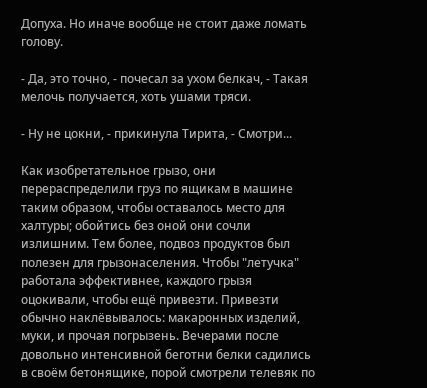Допуха. Но иначе вообще не стоит даже ломать голову.

- Да, это точно, - почесал за ухом белкач, - Такая мелочь получается, хоть ушами тряси.

- Ну не цокни, - прикинула Тирита, - Смотри...

Как изобретательное грызо, они перераспределили груз по ящикам в машине таким образом, чтобы оставалось место для халтуры; обойтись без оной они сочли излишним. Тем более, подвоз продуктов был полезен для грызонаселения. Чтобы "летучка" работала эффективнее, каждого грызя оцокивали, чтобы ещё привезти. Привезти обычно наклёвывалось: макаронных изделий, муки, и прочая погрызень. Вечерами после довольно интенсивной беготни белки садились в своём бетонящике, порой смотрели телевяк по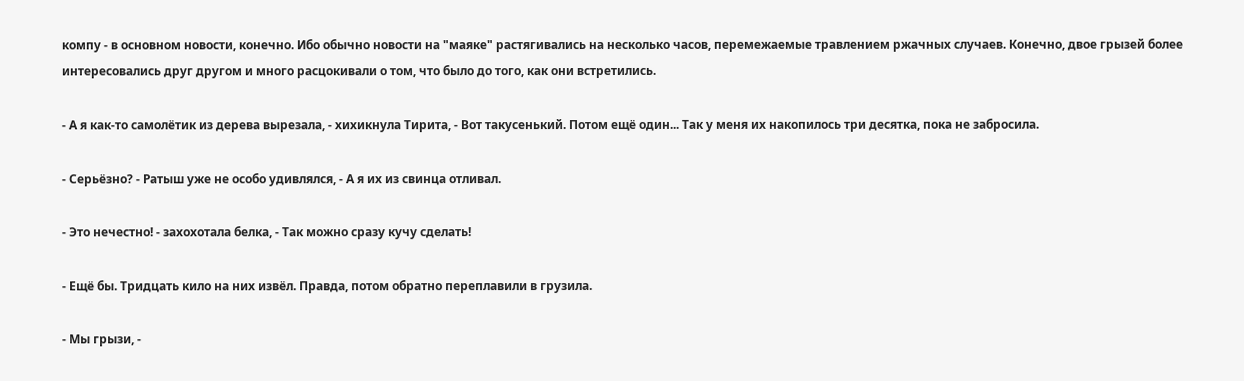компу - в основном новости, конечно. Ибо обычно новости на "маяке" растягивались на несколько часов, перемежаемые травлением ржачных случаев. Конечно, двое грызей более интересовались друг другом и много расцокивали о том, что было до того, как они встретились.

- А я как-то самолётик из дерева вырезала, - хихикнула Тирита, - Вот такусенький. Потом ещё один... Так у меня их накопилось три десятка, пока не забросила.

- Серьёзно? - Ратыш уже не особо удивлялся, - А я их из свинца отливал.

- Это нечестно! - захохотала белка, - Так можно сразу кучу сделать!

- Ещё бы. Тридцать кило на них извёл. Правда, потом обратно переплавили в грузила.

- Мы грызи, -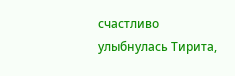счастливо улыбнулась Тирита,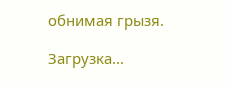обнимая грызя.

Загрузка...